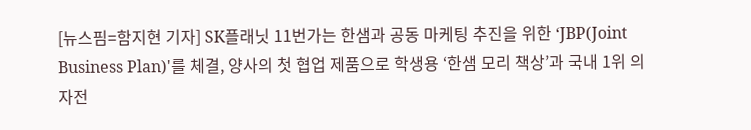[뉴스핌=함지현 기자] SK플래닛 11번가는 한샘과 공동 마케팅 추진을 위한 ‘JBP(Joint Business Plan)'를 체결, 양사의 첫 협업 제품으로 학생용 ‘한샘 모리 책상’과 국내 1위 의자전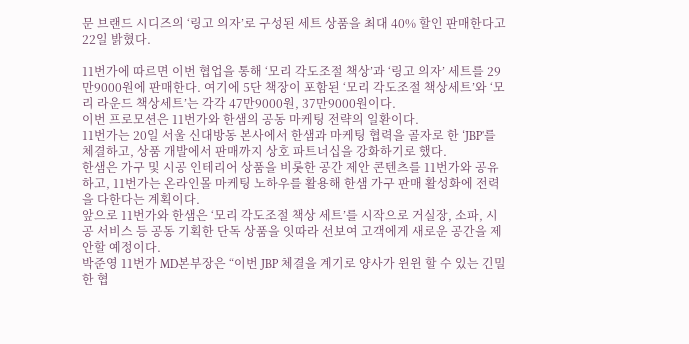문 브랜드 시디즈의 ‘링고 의자’로 구성된 세트 상품을 최대 40% 할인 판매한다고 22일 밝혔다.

11번가에 따르면 이번 협업을 통해 ‘모리 각도조절 책상’과 ‘링고 의자’ 세트를 29만9000원에 판매한다. 여기에 5단 책장이 포함된 ‘모리 각도조절 책상세트’와 ‘모리 라운드 책상세트’는 각각 47만9000원, 37만9000원이다.
이번 프로모션은 11번가와 한샘의 공동 마케팅 전략의 일환이다.
11번가는 20일 서울 신대방동 본사에서 한샘과 마케팅 협력을 골자로 한 ‘JBP'를 체결하고, 상품 개발에서 판매까지 상호 파트너십을 강화하기로 했다.
한샘은 가구 및 시공 인테리어 상품을 비롯한 공간 제안 콘텐츠를 11번가와 공유하고, 11번가는 온라인몰 마케팅 노하우를 활용해 한샘 가구 판매 활성화에 전력을 다한다는 계획이다.
앞으로 11번가와 한샘은 ‘모리 각도조절 책상 세트’를 시작으로 거실장, 소파, 시공 서비스 등 공동 기획한 단독 상품을 잇따라 선보여 고객에게 새로운 공간을 제안할 예정이다.
박준영 11번가 MD본부장은 “이번 JBP 체결을 계기로 양사가 윈윈 할 수 있는 긴밀한 협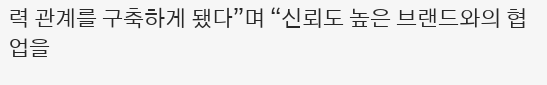력 관계를 구축하게 됐다”며 “신뢰도 높은 브랜드와의 협업을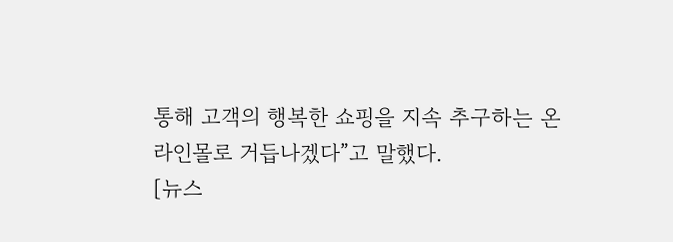통해 고객의 행복한 쇼핑을 지속 추구하는 온라인몰로 거듭나겠다”고 말했다.
[뉴스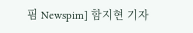핌 Newspim] 함지현 기자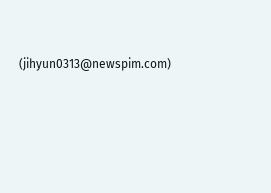(jihyun0313@newspim.com)